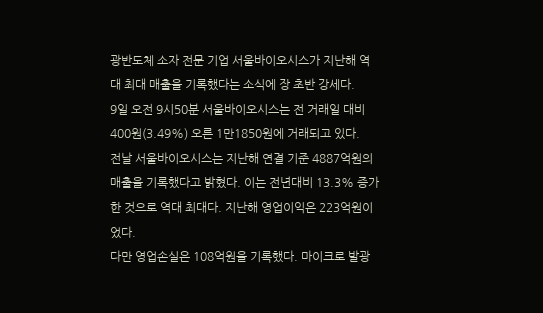광반도체 소자 전문 기업 서울바이오시스가 지난해 역대 최대 매출을 기록했다는 소식에 장 초반 강세다.
9일 오전 9시50분 서울바이오시스는 전 거래일 대비 400원(3.49%) 오른 1만1850원에 거래되고 있다.
전날 서울바이오시스는 지난해 연결 기준 4887억원의 매출을 기록했다고 밝혔다. 이는 전년대비 13.3% 증가한 것으로 역대 최대다. 지난해 영업이익은 223억원이었다.
다만 영업손실은 108억원을 기록했다. 마이크로 발광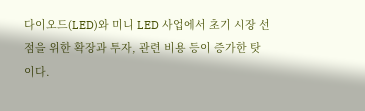다이오드(LED)와 미니 LED 사업에서 초기 시장 선점을 위한 확장과 투자, 관련 비용 등이 증가한 탓이다.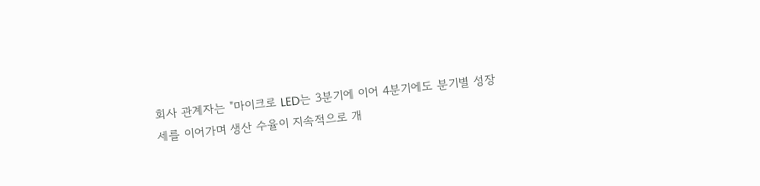회사 관계자는 "마이크로 LED는 3분기에 이어 4분기에도 분기별 성장세를 이어가며 생산 수율이 지속적으로 개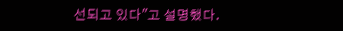선되고 있다"고 설명했다.